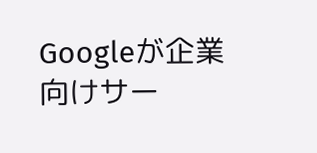Googleが企業向けサー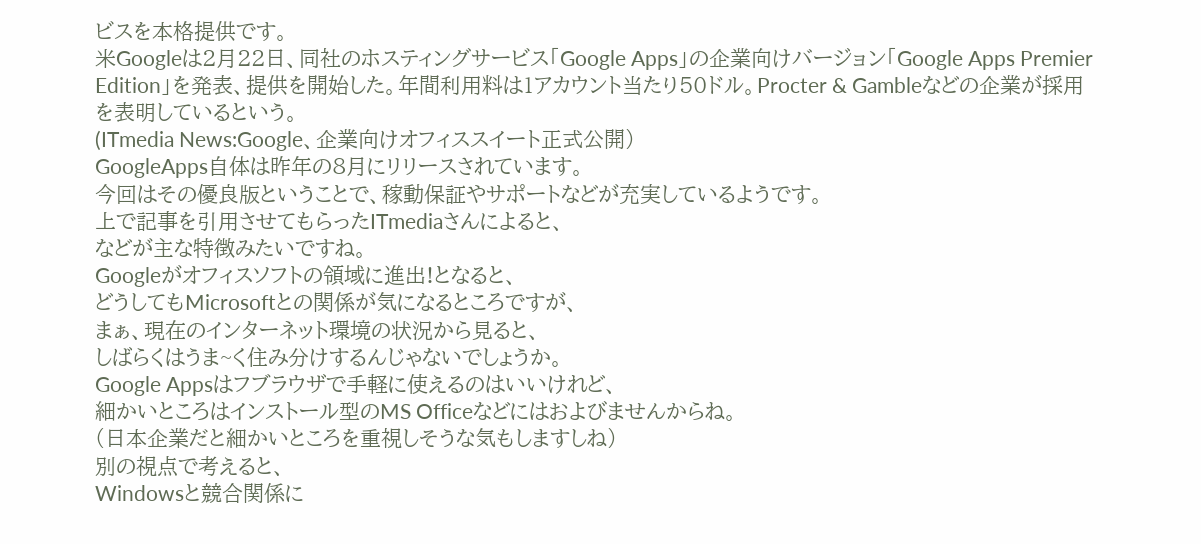ビスを本格提供です。
米Googleは2月22日、同社のホスティングサービス「Google Apps」の企業向けバージョン「Google Apps Premier Edition」を発表、提供を開始した。年間利用料は1アカウント当たり50ドル。Procter & Gambleなどの企業が採用を表明しているという。
(ITmedia News:Google、企業向けオフィススイート正式公開)
GoogleApps自体は昨年の8月にリリースされています。
今回はその優良版ということで、稼動保証やサポートなどが充実しているようです。
上で記事を引用させてもらったITmediaさんによると、
などが主な特徴みたいですね。
Googleがオフィスソフトの領域に進出!となると、
どうしてもMicrosoftとの関係が気になるところですが、
まぁ、現在のインターネット環境の状況から見ると、
しばらくはうま~く住み分けするんじゃないでしょうか。
Google Appsはフブラウザで手軽に使えるのはいいけれど、
細かいところはインストール型のMS Officeなどにはおよびませんからね。
(日本企業だと細かいところを重視しそうな気もしますしね)
別の視点で考えると、
Windowsと競合関係に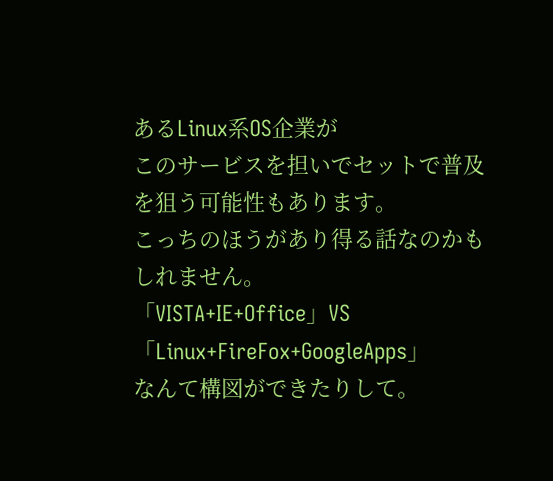あるLinux系OS企業が
このサービスを担いでセットで普及を狙う可能性もあります。
こっちのほうがあり得る話なのかもしれません。
「VISTA+IE+Office」VS「Linux+FireFox+GoogleApps」
なんて構図ができたりして。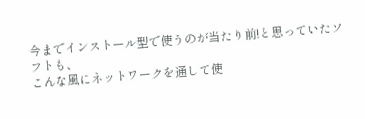今までインストール型で使うのが当たり前!と思っていたソフトも、
こんな風にネットワークを通して使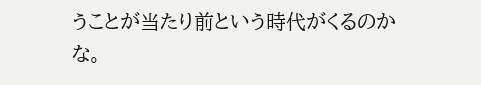うことが当たり前という時代がくるのかな。